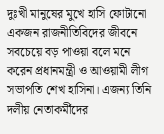দুঃখী মানুষের মুখে হাসি ফোটানো একজন রাজনীতিবিদের জীবনে সবচেয়ে বড় পাওয়া বলে মনে করেন প্রধানমন্ত্রী ও আওয়ামী লীগ সভাপতি শেখ হাসিনা। এজন্য তিনি দলীয় নেতাকর্মীদের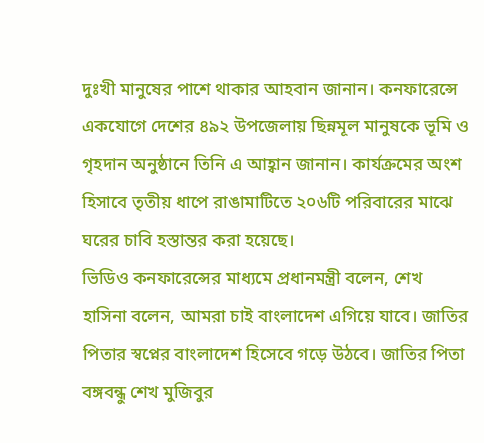দুঃখী মানুষের পাশে থাকার আহবান জানান। কনফারেন্সে একযোগে দেশের ৪৯২ উপজেলায় ছিন্নমূল মানুষকে ভূমি ও গৃহদান অনুষ্ঠানে তিনি এ আহ্বান জানান। কার্যক্রমের অংশ হিসাবে তৃতীয় ধাপে রাঙামাটিতে ২০৬টি পরিবারের মাঝে ঘরের চাবি হস্তান্তর করা হয়েছে।
ভিডিও কনফারেন্সের মাধ্যমে প্রধানমন্ত্রী বলেন, শেখ হাসিনা বলেন, আমরা চাই বাংলাদেশ এগিয়ে যাবে। জাতির পিতার স্বপ্নের বাংলাদেশ হিসেবে গড়ে উঠবে। জাতির পিতা বঙ্গবন্ধু শেখ মুজিবুর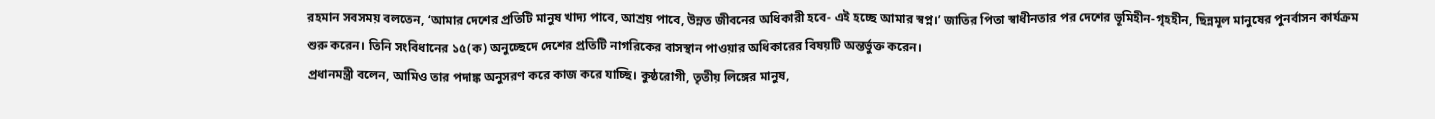রহমান সবসময় বলতেন, ‘আমার দেশের প্রতিটি মানুষ খাদ্য পাবে, আশ্রয় পাবে, উন্নত জীবনের অধিকারী হবে- এই হচ্ছে আমার স্বপ্ন।’ জাতির পিতা স্বাধীনতার পর দেশের ভূমিহীন-গৃহহীন, ছিন্নমূল মানুষের পুনর্বাসন কার্যক্রম শুরু করেন। তিনি সংবিধানের ১৫(ক) অনুচ্ছেদে দেশের প্রতিটি নাগরিকের বাসস্থান পাওয়ার অধিকারের বিষয়টি অন্তর্ভুক্ত করেন।
প্রধানমন্ত্রী বলেন, আমিও তার পদাঙ্ক অনুসরণ করে কাজ করে যাচ্ছি। কুষ্ঠরোগী, তৃতীয় লিঙ্গের মানুষ,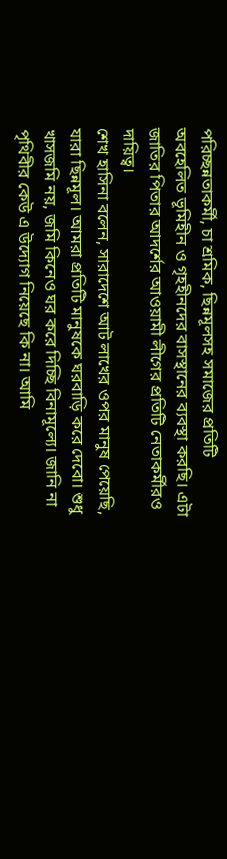পরিচ্ছন্নতাকর্মী, চা শ্রমিক, ছিন্নমূলসহ সমাজের প্রতিটি অবহেলিত ভূমিহীন ও গৃহহীনদের বাসস্থানের ব্যবস্থা করছি। এটা জাতির পিতার আদর্শের আওয়ামী লীগের প্রতিটি নেতাকর্মীরও দায়িত্ব।
শেখ হাসিনা বলেন, সারাদেশে আট লাখের ওপর মানুষ পেয়েছি, যারা ছিন্নমূল। আমরা প্রতিটি মানুষকে ঘরবাড়ি করে দেবো। শুধু খাসজমি নয়, জমি কিনেও ঘর করে দিচ্ছি বিনামূল্যে। জানি না পৃথিবীর কেউ এ উদ্যোগ নিয়েছে কি না। আমি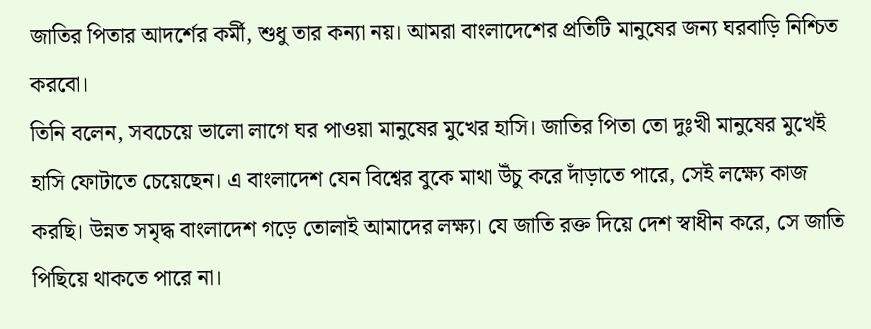জাতির পিতার আদর্শের কর্মী, শুধু তার কন্যা নয়। আমরা বাংলাদেশের প্রতিটি মানুষের জন্য ঘরবাড়ি নিশ্চিত করবো।
তিনি বলেন, সবচেয়ে ভালো লাগে ঘর পাওয়া মানুষের মুখের হাসি। জাতির পিতা তো দুঃখী মানুষের মুখেই হাসি ফোটাতে চেয়েছেন। এ বাংলাদেশ যেন বিশ্বের বুকে মাথা উঁচু করে দাঁড়াতে পারে, সেই লক্ষ্যে কাজ করছি। উন্নত সমৃদ্ধ বাংলাদেশ গড়ে তোলাই আমাদের লক্ষ্য। যে জাতি রক্ত দিয়ে দেশ স্বাধীন করে, সে জাতি পিছিয়ে থাকতে পারে না।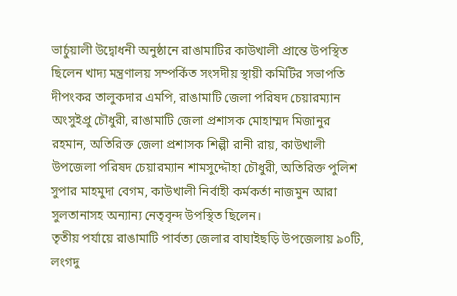ভার্চুয়ালী উদ্বোধনী অনুষ্ঠানে রাঙামাটির কাউখালী প্রান্তে উপস্থিত ছিলেন খাদ্য মন্ত্রণালয় সম্পর্কিত সংসদীয় স্থায়ী কমিটির সভাপতি দীপংকর তালুকদার এমপি, রাঙামাটি জেলা পরিষদ চেয়ারম্যান অংসুইপ্রু চৌধুরী, রাঙামাটি জেলা প্রশাসক মোহাম্মদ মিজানুর রহমান, অতিরিক্ত জেলা প্রশাসক শিল্পী রানী রায়, কাউখালী উপজেলা পরিষদ চেয়ারম্যান শামসুদ্দৌহা চৌধুরী, অতিরিক্ত পুলিশ সুপার মাহমুদা বেগম, কাউখালী নির্বাহী কর্মকর্তা নাজমুন আরা সুলতানাসহ অন্যান্য নেতৃবৃন্দ উপস্থিত ছিলেন।
তৃতীয় পর্যায়ে রাঙামাটি পার্বত্য জেলার বাঘাইছড়ি উপজেলায় ৯০টি, লংগদু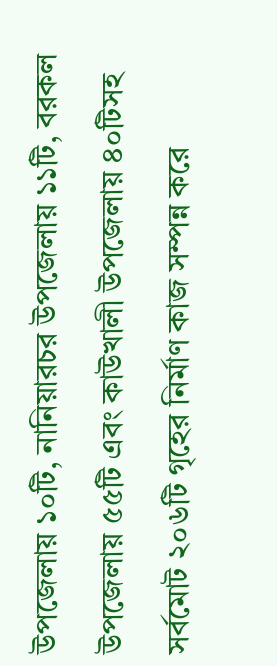উপজেলায় ১০টি, নানিয়ারচর উপজেলায় ১১টি, বরকল উপজেলায় ৫৫টি এবং কাউখালী উপজেলায় ৪০টিসহ সর্বমোট ২০৬টি গৃহের নির্মাণ কাজ সম্পন্ন করে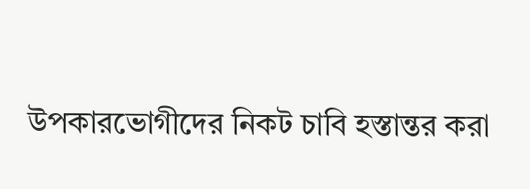উপকারভোগীদের নিকট চাবি হস্তান্তর করা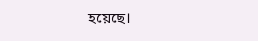হয়েছে।